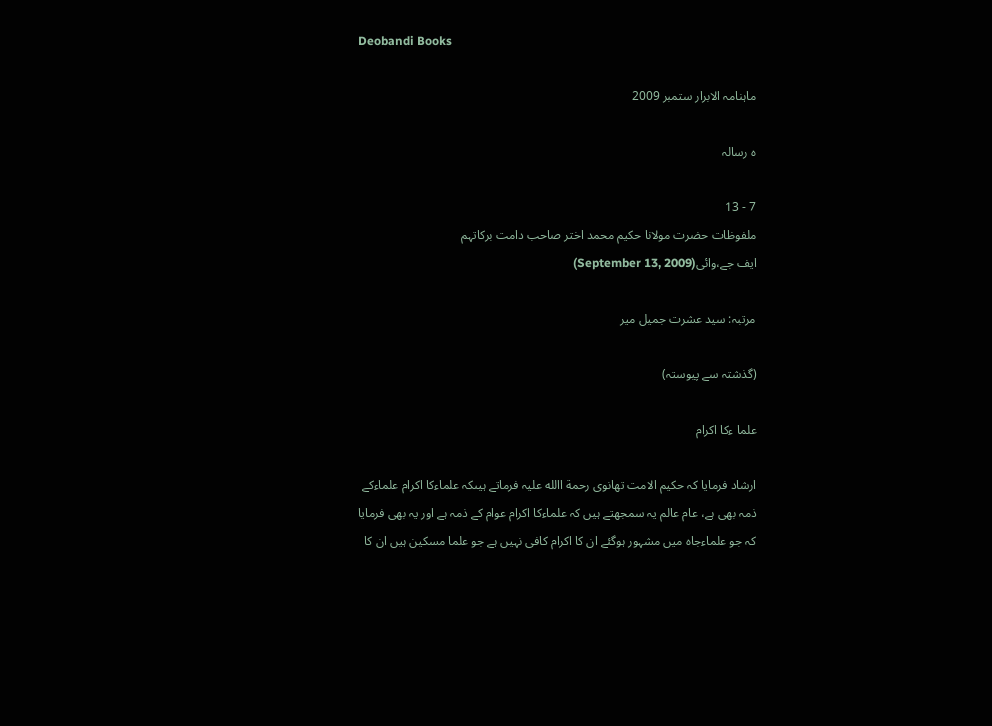Deobandi Books

ماہنامہ الابرار ستمبر 2009

ہ رسالہ

7 - 13
ملفوظات حضرت مولانا حکیم محمد اختر صاحب دامت برکاتہم
ایف جے،وائی(September 13, 2009)

مرتبہ: سید عشرت جمیل میر

(گذشتہ سے پیوستہ)

علما ءکا اکرام

ارشاد فرمایا کہ حکیم الامت تھانوی رحمة االله علیہ فرماتے ہیںکہ علماءکا اکرام علماءکے ذمہ بھی ہے، عام عالم یہ سمجھتے ہیں کہ علماءکا اکرام عوام کے ذمہ ہے اور یہ بھی فرمایا کہ جو علماءجاہ میں مشہور ہوگئے ان کا اکرام کافی نہیں ہے جو علما مسکین ہیں ان کا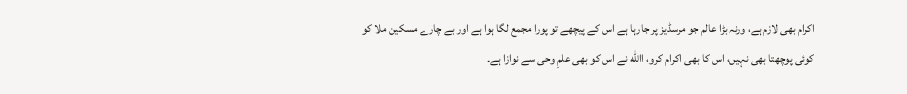اکرام بھی لازم ہے، ورنہ بڑا عالم جو مرسڈیز پر جارہا ہے اس کے پیچھے تو پورا مجمع لگا ہوا ہے اور بے چارے مسکین ملا کو کوئی پوچھتا بھی نہیں، اس کا بھی اکرام کرو، االله نے اس کو بھی علمِ وحی سے نوازا ہے۔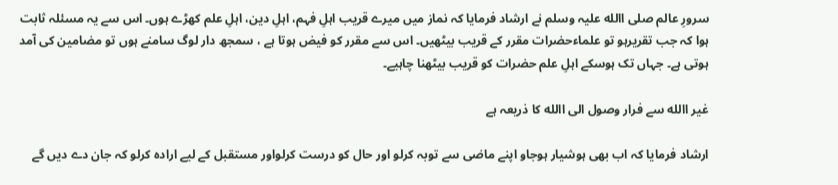سرورِ عالم صلی االله علیہ وسلم نے ارشاد فرمایا کہ نماز میں میرے قریب اہلِ فہم، اہلِ دین، اہلِ علم کھڑے ہوں۔ اس سے یہ مسئلہ ثابت ہوا کہ جب تقریرہو تو علماءحضرات مقرر کے قریب بیٹھیں۔ اس سے مقرر کو فیض ہوتا ہے ، سمجھ دار لوگ سامنے ہوں تو مضامین کی آمد ہوتی ہے۔ جہاں تک ہوسکے اہلِ علم حضرات کو قریب بیٹھنا چاہیے۔

غیر االله سے فرار وصول الی االله کا ذریعہ ہے

ارشاد فرمایا کہ اب بھی ہوشیار ہوجاو اپنے ماضی سے توبہ کرلو اور حال کو درست کرلواور مستقبل کے لیے ارادہ کرلو کہ جان دے دیں گے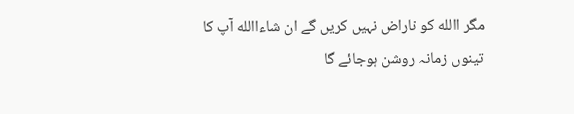مگر االله کو ناراض نہیں کریں گے ان شاءاالله آپ کا تینوں زمانہ روشن ہوجائے گا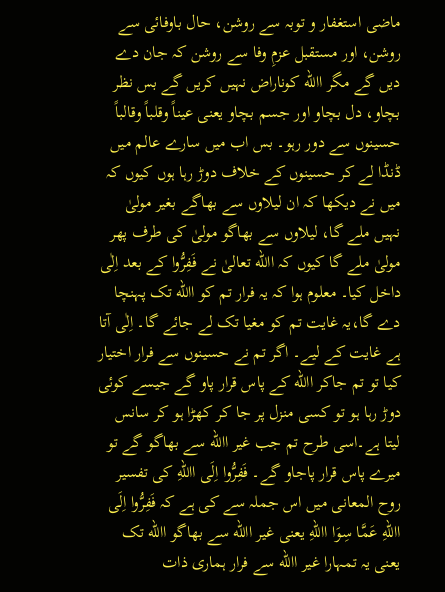ماضی استغفار و توبہ سے روشن، حال باوفائی سے روشن، اور مستقبل عزمِ وفا سے روشن کہ جان دے دیں گے مگر االله کوناراض نہیں کریں گے بس نظر بچاو، دل بچاو اور جسم بچاو یعنی عیناً وقلباً وقالباً حسینوں سے دور رہو۔ بس اب میں سارے عالم میں ڈنڈا لے کر حسینوں کے خلاف دوڑ رہا ہوں کیوں کہ میں نے دیکھا کہ ان لیلاوں سے بھاگے بغیر مولیٰ نہیں ملے گا، لیلاوں سے بھاگو مولیٰ کی طرف پھر مولیٰ ملے گا کیوں کہ االله تعالیٰ نے فَفِرُّوا کے بعد اِلٰی داخل کیا۔ معلوم ہوا کہ یہ فرار تم کو االله تک پہنچا دے گا،یہ غایت تم کو مغیا تک لے جائے گا۔ اِلٰی آتا ہے غایت کے لیے۔ اگر تم نے حسینوں سے فرار اختیار کیا تو تم جاکر االله کے پاس قرار پاو گے جیسے کوئی دوڑ رہا ہو تو کسی منزل پر جا کر کھڑا ہو کر سانس لیتا ہے۔اسی طرح تم جب غیر االله سے بھاگو گے تو میرے پاس قرار پاجاو گے۔ فَفِرُّوا اِلَی االلهِ کی تفسیر روح المعانی میں اس جملہ سے کی ہے کہ فَفِرُّوا اِلَی االلهِ عَمَّا سِوَا االلهِ یعنی غیر االله سے بھاگو االله تک یعنی یہ تمہارا غیر االله سے فرار ہماری ذات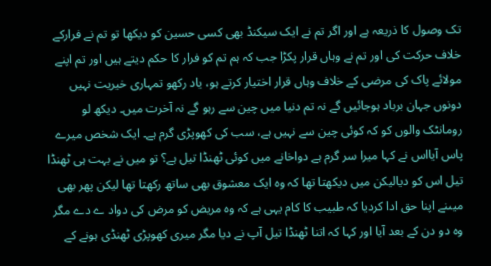تک وصول کا ذریعہ ہے اور اگر تم نے ایک سیکنڈ بھی کسی حسین کو دیکھا تو تم نے فرارکے خلاف حرکت کی اور تم نے وہاں قرار پکڑا جب کہ ہم تم کو فرار کا حکم دیتے ہیں اور تم اپنے مولائے پاک کی مرضی کے خلاف وہاں قرار اختیار کرتے ہو، یاد رکھو تمہاری خیریت نہیں دونوں جہان برباد ہوجائیں گے نہ تم دنیا میں چین سے رہو گے نہ آخرت میں۔ دیکھ لو رومانٹک والوں کو کہ کوئی چین سے نہیں ہے، سب کی کھوپڑی گرم ہے۔ ایک شخص میرے پاس آیااس نے کہا میرا سر گرم ہے دواخانے میں کوئی ٹھنڈا تیل ہے؟ تو میں نے بہت ہی ٹھنڈا تیل اس کو دیالیکن میں دیکھتا تھا کہ وہ ایک معشوق بھی ساتھ رکھتا تھا لیکن پھر بھی میںنے اپنا حق ادا کردیا کہ طبیب کا کام یہی ہے کہ وہ مریض کو مرض کی دواد ے دے مگر وہ دو دن کے بعد آیا اور کہا کہ اتنا ٹھنڈا تیل آپ نے دیا مگر میری کھوپڑی ٹھنڈی ہونے کے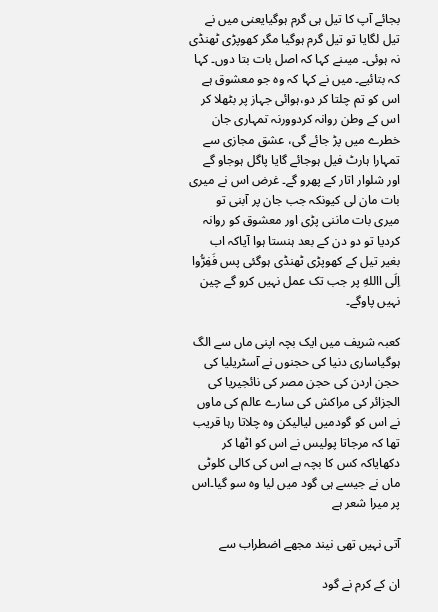بجائے آپ کا تیل ہی گرم ہوگیایعنی میں نے تیل لگایا تو تیل گرم ہوگیا مگر کھوپڑی ٹھنڈی نہ ہوئی۔ میںنے کہا کہ اصل بات بتا دوں۔ کہا کہ بتائیے۔ میں نے کہا کہ وہ جو معشوق ہے اس کو تم چلتا کر دو،ہوائی جہاز پر بٹھلا کر اس کے وطن روانہ کردوورنہ تمہاری جان خطرے میں پڑ جائے گی، عشق مجازی سے تمہارا ہارٹ فیل ہوجائے گایا پاگل ہوجاو گے اور شلوار اتار کے پھرو گے۔ غرض اس نے میری بات مان لی کیونکہ جب جان پر آبنی تو میری بات ماننی پڑی اور معشوق کو روانہ کردیا تو دو دن کے بعد ہنستا ہوا آیاکہ اب بغیر تیل کے کھوپڑی ٹھنڈی ہوگئی پس فَفِرُّوا اِلَی االلهِ پر جب تک عمل نہیں کرو گے چین نہیں پاوگے۔

کعبہ شریف میں ایک بچہ اپنی ماں سے الگ ہوگیاساری دنیا کی حجنوں نے آسٹریلیا کی حجن اردن کی حجن مصر کی نائجیریا کی الجزائر کی مراکش کی سارے عالم کی ماوں نے اس کو گودمیں لیالیکن وہ چلاتا رہا قریب تھا کہ مرجاتا پولیس نے اس کو اٹھا کر دکھایاکہ کس کا بچہ ہے اس کی کالی کلوٹی ماں نے جیسے ہی گود میں لیا وہ سو گیا۔اس پر میرا شعر ہے

آتی نہیں تھی نیند مجھے اضطراب سے

ان کے کرم نے گود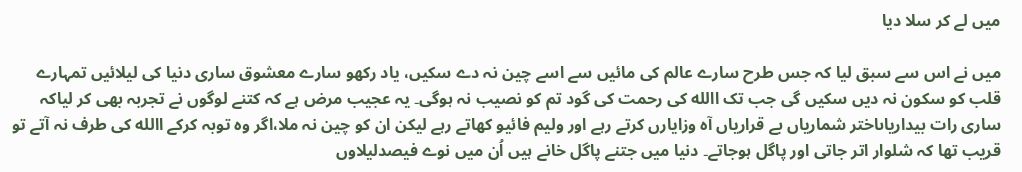میں لے کر سلا دیا

میں نے اس سے سبق لیا کہ جس طرح سارے عالم کی مائیں سے اسے چین نہ دے سکیں، یاد رکھو سارے معشوق ساری دنیا کی لیلائیں تمہارے قلب کو سکون نہ دیں سکیں گی جب تک االله کی رحمت کی گود تم کو نصیب نہ ہوگی۔ یہ عجیب مرض ہے کہ کتنے لوگوں نے تجربہ بھی کر لیاکہ ساری رات بیداریاںاختر شماریاں بے قراریاں آہ وزایارں کرتے رہے اور ولیم فائیو کھاتے رہے لیکن ان کو چین نہ ملا،اگر وہ توبہ کرکے االله کی طرف نہ آتے تو قریب تھا کہ شلوار اتر جاتی اور پاگل ہوجاتے۔ دنیا میں جتنے پاگل خانے ہیں اُن میں نوے فیصدلیلاوں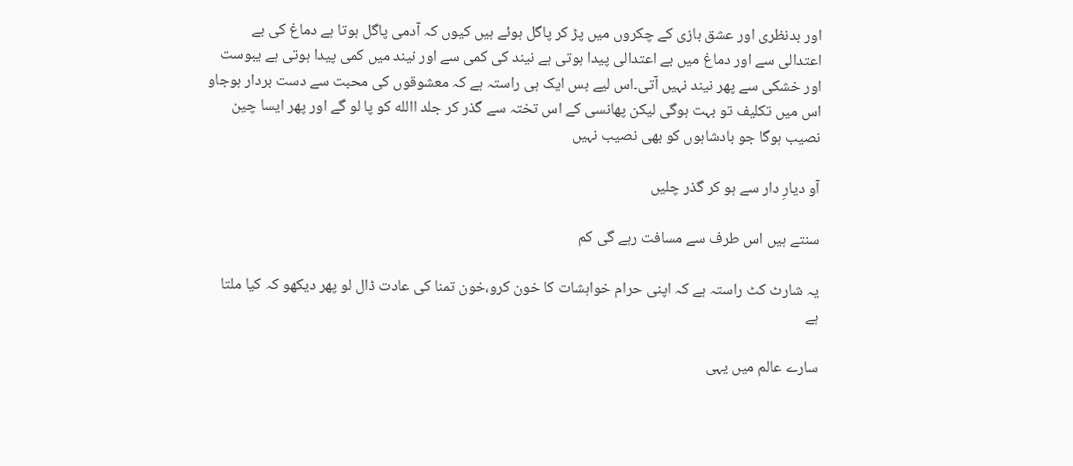اور بدنظری اور عشق بازی کے چکروں میں پڑ کر پاگل ہوئے ہیں کیوں کہ آدمی پاگل ہوتا ہے دماغ کی بے اعتدالی سے اور دماغ میں بے اعتدالی پیدا ہوتی ہے نیند کی کمی سے اور نیند میں کمی پیدا ہوتی ہے یبوست اور خشکی سے پھر نیند نہیں آتی۔اس لیے بس ایک ہی راستہ ہے کہ معشوقوں کی محبت سے دست بردار ہوجاو اس میں تکلیف تو بہت ہوگی لیکن پھانسی کے اس تختہ سے گذر کر جلد االله کو پا لو گے اور پھر ایسا چین نصیب ہوگا جو بادشاہوں کو بھی نصیب نہیں

آو دیارِ دار سے ہو کر گذر چلیں

سنتے ہیں اس طرف سے مسافت رہے گی کم

یہ شارٹ کٹ راستہ ہے کہ اپنی حرام خواہشات کا خون کرو،خون تمنا کی عادت ڈال لو پھر دیکھو کہ کیا ملتا ہے

سارے عالم میں یہی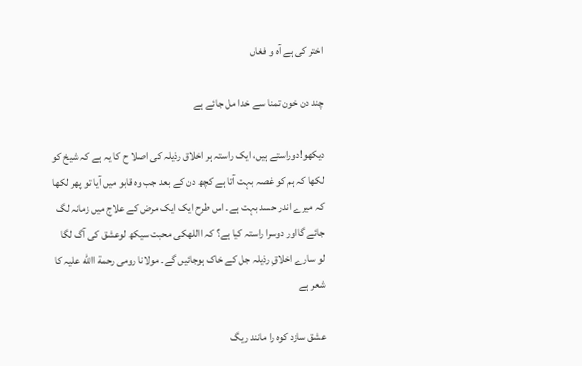اختر کی ہے آہ و فغاں

چند دن خون تمنا سے خدا مل جائے ہے

دیکھو!دوراستے ہیں، ایک راستہ ہر اخلاق رذیلہ کی اصلا ح کا یہ ہے کہ شیخ کو لکھا کہ ہم کو غصہ بہت آتا ہے کچھ دن کے بعد جب وہ قابو میں آیا تو پھر لکھا کہ میرے اندر حسد بہت ہے۔ اس طرح ایک ایک مرض کے علاج میں زمانہ لگ جائے گااور دوسرا راستہ کیا ہے؟ کہ االلهکی محبت سیکھ لوعشق کی آگ لگا لو سارے اخلاقِ رذیلہ جل کے خاک ہوجائیں گے۔ مولانا رومی رحمة االله علیہ کا شعر ہے

عشق سازد کوہ را مانند ریگ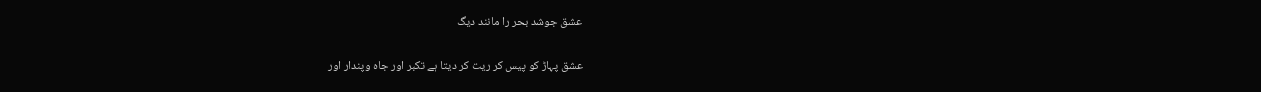عشق جوشد بحر را مانند دیگ

عشق پہاڑ کو پیس کر ریت کر دیتا ہے تکبر اور جاہ وپندار اور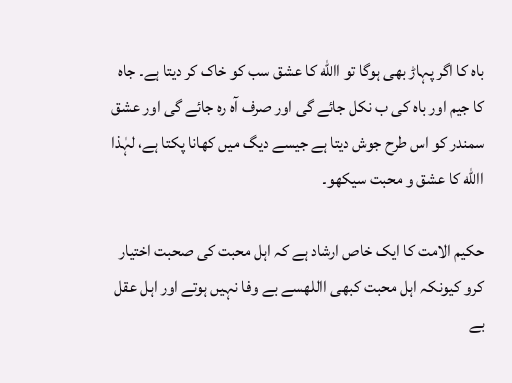باہ کا اگر پہاڑ بھی ہوگا تو االله کا عشق سب کو خاک کر دیتا ہے۔ جاہ کا جیم اور باہ کی ب نکل جائے گی اور صرف آہ رہ جائے گی اور عشق سمندر کو اس طرح جوش دیتا ہے جیسے دیگ میں کھانا پکتا ہے، لہٰذا االله کا عشق و محبت سیکھو۔

حکیم الامت کا ایک خاص ارشاد ہے کہ اہل محبت کی صحبت اختیار کرو کیونکہ اہل محبت کبھی االلهسے بے وفا نہیں ہوتے اور اہل عقل بے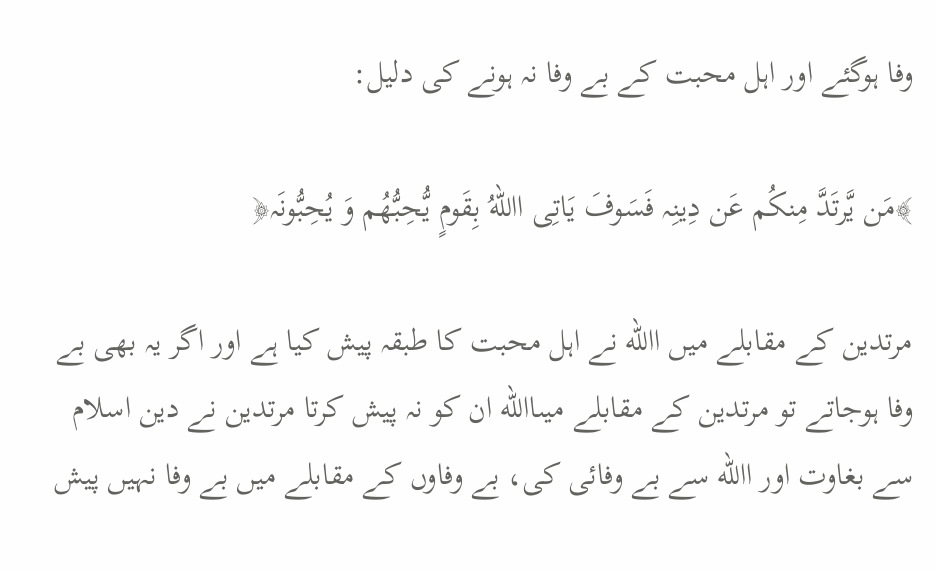وفا ہوگئے اور اہل محبت کے بے وفا نہ ہونے کی دلیل:

﴾مَن یَّرتَدَّ مِنکُم عَن دِینِہ فَسَوفَ یَاتِی االلهُ بِقَومٍ یُّحِبُّھُم وَ یُحِبُّونَہ﴿

مرتدین کے مقابلے میں االله نے اہل محبت کا طبقہ پیش کیا ہے اور اگر یہ بھی بے وفا ہوجاتے تو مرتدین کے مقابلے میںاالله ان کو نہ پیش کرتا مرتدین نے دین اسلام سے بغاوت اور االله سے بے وفائی کی، بے وفاوں کے مقابلے میں بے وفا نہیں پیش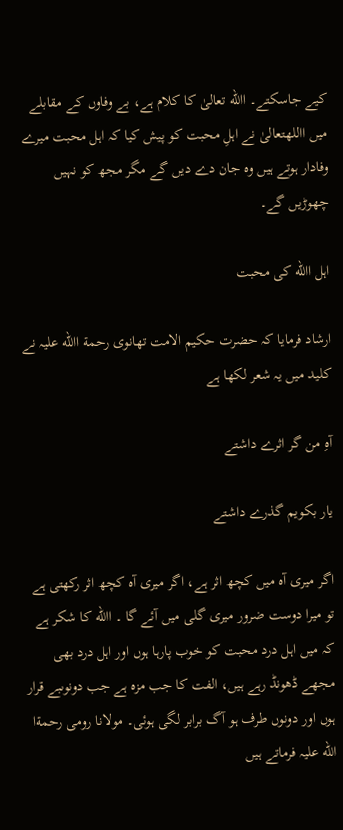کیے جاسکتے۔ االله تعالیٰ کا کلام ہے، بے وفاوں کے مقابلے میں االلهتعالیٰ نے اہلِ محبت کو پیش کیا کہ اہل محبت میرے وفادار ہوتے ہیں وہ جان دے دیں گے مگر مجھ کو نہیں چھوڑیں گے۔

اہل االله کی محبت

ارشاد فرمایا کہ حضرت حکیم الامت تھانوی رحمة االله علیہ نے کلید میں یہ شعر لکھا ہے

آہِ من گر اثرے داشتے

یار بکویم گذرے داشتے

اگر میری آہ میں کچھ اثر ہے، اگر میری آہ کچھ اثر رکھتی ہے تو میرا دوست ضرور میری گلی میں آئے گا ۔ االله کا شکر ہے کہ میں اہل درد محبت کو خوب پارہا ہوں اور اہل درد بھی مجھے ڈھونڈ رہے ہیں، الفت کا جب مزہ ہے جب دونوںبے قرار ہوں اور دونوں طرف ہو آگ برابر لگی ہوئی۔ مولانا رومی رحمةا الله علیہ فرماتے ہیں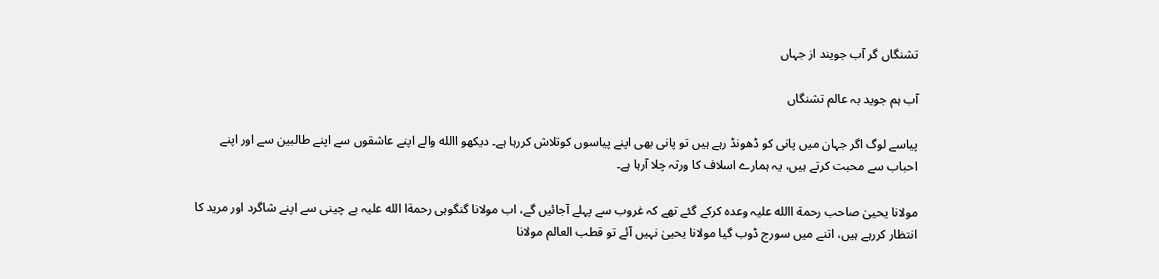تشنگاں گر آب جویند از جہاں

آب ہم جوید بہ عالم تشنگاں

پیاسے لوگ اگر جہان میں پانی کو ڈھونڈ رہے ہیں تو پانی بھی اپنے پیاسوں کوتلاش کررہا ہے۔ دیکھو االله والے اپنے عاشقوں سے اپنے طالبین سے اور اپنے احباب سے محبت کرتے ہیں، یہ ہمارے اسلاف کا ورثہ چلا آرہا ہے۔

مولانا یحییٰ صاحب رحمة االله علیہ وعدہ کرکے گئے تھے کہ غروب سے پہلے آجائیں گے، اب مولانا گنگوہی رحمةا الله علیہ بے چینی سے اپنے شاگرد اور مرید کا انتظار کررہے ہیں، اتنے میں سورج ڈوب گیا مولانا یحییٰ نہیں آئے تو قطب العالم مولانا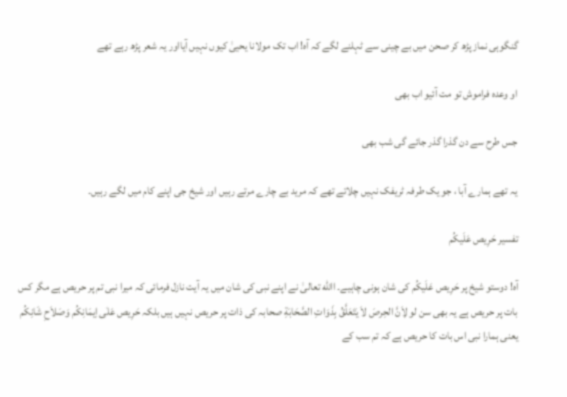گنگوہی نماز پڑھ کر صحن میں بے چینی سے ٹہلنے لگے کہ آہ! اب تک مولانا یحییٰ کیوں نہیں آیااور یہ شعر پڑھ رہے تھے

او وعدہ فراموش تو مت آئیو اب بھی

جس طرح سے دن گذرا گذر جائے گی شب بھی

یہ تھے ہمارے آبا ، جو یک طرفہ ٹریفک نہیں چلاتے تھے کہ مرید بے چارے مرتے رہیں اور شیخ جی اپنے کام میں لگے رہیں۔

تفسیر حَرِیص عَلَیکُم

آہ! دوستو شیخ پر حَرِیص عَلَیکُم کی شان ہونی چاہیے۔ االله تعالیٰ نے اپنے نبی کی شان میں یہ آیت نازل فرمائی کہ میرا نبی تم پر حریص ہے مگر کس بات پر حریص ہے یہ بھی سن لو لِاَنَّ الحِرصَ لاَ یَتَعَلَّقُ بِذَوَاتِ الصَّحَابَةِ صحابہ کی ذات پر حریص نہیں ہیں بلکہ حَرِیص عَلٰی اِیمَانِکُم وَصَلاَحِ شَانِکُم یعنی ہمارا نبی اس بات کا حریص ہے کہ تم سب کے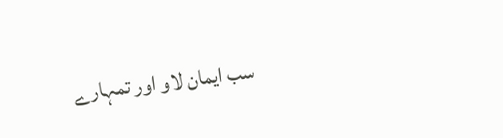سب ایمان لاو اور تمہارے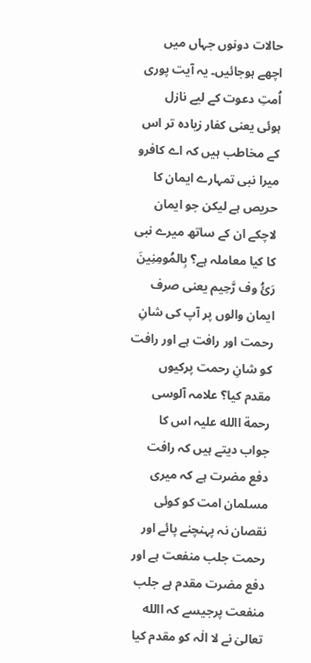حالات دونوں جہاں میں اچھے ہوجائیں۔ یہ آیت پوری اُمتِ دعوت کے لیے نازل ہوئی یعنی کفار زیادہ تر اس کے مخاطب ہیں کہ اے کافرو میرا نبی تمہارے ایمان کا حریص ہے لیکن جو ایمان لاچکے ان کے ساتھ میرے نبی کا کیا معاملہ ہے؟ بِالمُومِنِینَ رَئُ وف رَّحِیم یعنی صرف ایمان والوں پر آپ کی شانِ رحمت اور رافت ہے اور رافت کو شانِ رحمت پرکیوں مقدم کیا؟ علامہ آلوسی رحمة االله علیہ اس کا جواب دیتے ہیں کہ رافت دفع مضرت ہے کہ میری مسلمان امت کو کوئی نقصان نہ پہنچنے پائے اور رحمت جلب منفعت ہے اور دفع مضرت مقدم ہے جلب منفعت پرجیسے کہ االله تعالیٰ نے لا الٰہ کو مقدم کیا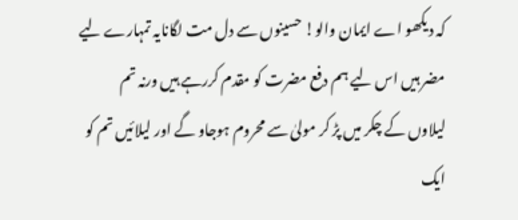کہ دیکھو اے ایمان والو! حسینوں سے دل مت لگانایہ تمہارے لیے مضر ہیں اس لیے ہم دفع مضرت کو مقدم کررہے ہیں ورنہ تم لیلاوں کے چکر میں پڑ کر مولیٰ سے محروم ہوجاو گے اور لیلائیں تم کو ایک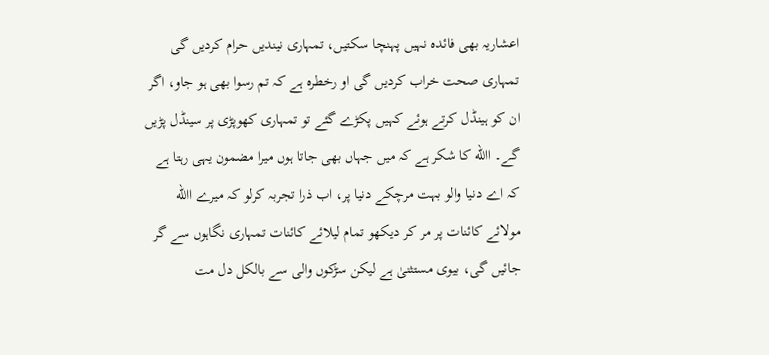اعشاریہ بھی فائدہ نہیں پہنچا سکتیں، تمہاری نیندیں حرام کردیں گی تمہاری صحت خراب کردیں گی او رخطرہ ہے کہ تم رسوا بھی ہو جاو، اگر ان کو ہینڈل کرتے ہوئے کہیں پکڑے گئے تو تمہاری کھوپڑی پر سینڈل پڑیں گے۔ االله کا شکر ہے کہ میں جہاں بھی جاتا ہوں میرا مضمون یہی رہتا ہے کہ اے دنیا والو بہت مرچکے دنیا پر، اب ذرا تجربہ کرلو کہ میرے االله مولائے کائنات پر مر کر دیکھو تمام لیلائے کائنات تمہاری نگاہوں سے گر جائیں گی، بیوی مستثنیٰ ہے لیکن سڑکوں والی سے بالکل دل مت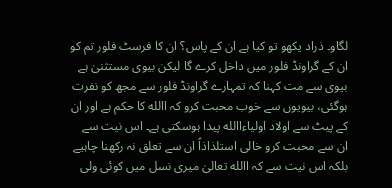لگاو۔ ذراد یکھو تو کیا ہے ان کے پاس؟ ان کا فرسٹ فلور تم کو ان کے گراونڈ فلور میں داخل کرے گا لیکن بیوی مستثنیٰ ہے بیوی سے مت کہنا کہ تمہارے گراونڈ فلور سے مجھ کو نفرت ہوگئی، بیویوں سے خوب محبت کرو کہ االله کا حکم ہے اور ان کے پیٹ سے اولاد اولیاءاالله پیدا ہوسکتی ہے۔ اس نیت سے ان سے محبت کرو خالی استلذاذاً ان سے تعلق نہ رکھنا چاہیے بلکہ اس نیت سے کہ االله تعالیٰ میری نسل میں کوئی ولی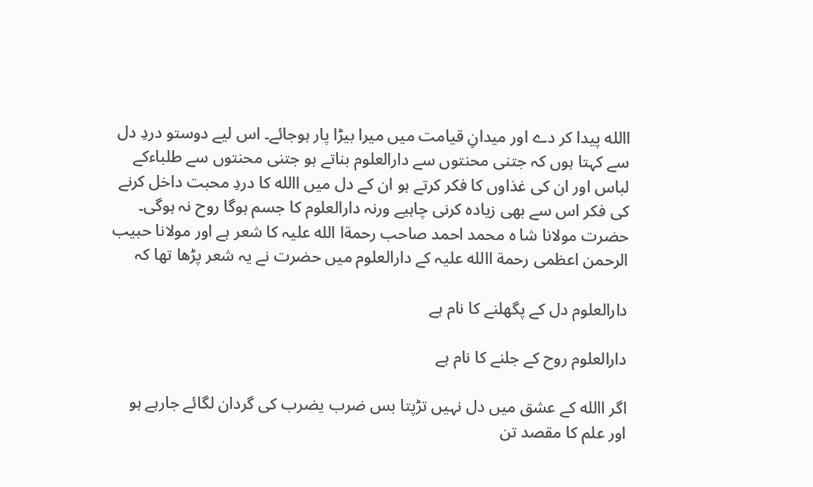االله پیدا کر دے اور میدانِ قیامت میں میرا بیڑا پار ہوجائے۔ اس لیے دوستو دردِ دل سے کہتا ہوں کہ جتنی محنتوں سے دارالعلوم بناتے ہو جتنی محنتوں سے طلباءکے لباس اور ان کی غذاوں کا فکر کرتے ہو ان کے دل میں االله کا دردِ محبت داخل کرنے کی فکر اس سے بھی زیادہ کرنی چاہیے ورنہ دارالعلوم کا جسم ہوگا روح نہ ہوگی۔ حضرت مولانا شا ہ محمد احمد صاحب رحمةا الله علیہ کا شعر ہے اور مولانا حبیب الرحمن اعظمی رحمة االله علیہ کے دارالعلوم میں حضرت نے یہ شعر پڑھا تھا کہ

دارالعلوم دل کے پگھلنے کا نام ہے

دارالعلوم روح کے جلنے کا نام ہے

اگر االله کے عشق میں دل نہیں تڑپتا بس ضرب یضرب کی گردان لگائے جارہے ہو اور علم کا مقصد تن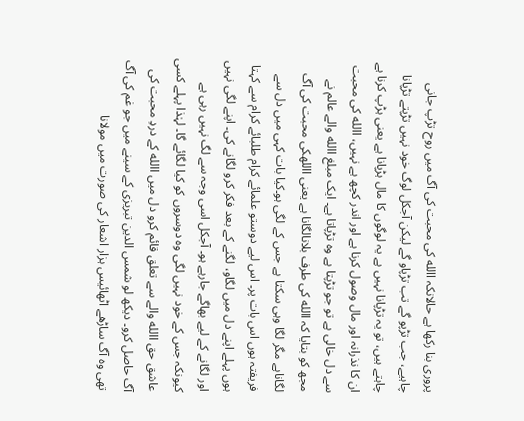پروری بنا رکھا ہے حالانکہ االله کی محبت کی آگ میں روح تڑپ جانی چاہیے، جب تڑپو گے تب تڑپاو گے لیکن آجکل لوگ خود نہیں تڑپتے تڑپانا چاہتے ہیں، تو یہ تڑپانا نہیں ہے یہ لوگوں کا مال ہڑپانا ہے یعنی ہڑپ کرنا ہے ان کا نذرانہ اور مال وصول کرنا ہے اور اندر کچھ ہے نہیں، االله کی محبت سے دل خالی ہے تو جو تڑپتا ہے وہ تڑپاتا ہے۔ ایک مبلغ االله والے عالم نے مجھ کو بتایا کہ االله کی طرف بلانالگانا ہے یعنی االلهکی محبت کی آگ لگاناہے مگر لگا وہی سکتا ہے جس کے لگی ہو۔کیا بات کہی میں دل سے فریفتہ ہوں اس بات پر۔ اس لیے دوستو علمائے کرام طلبائے کرام سے کہتا ہوں پہلے اپنے دل میں لگاو، لگنے کے بعد فکر کرو لگانے کی۔ اپنے لگی نہیں اور لگانے کے لیے بھاگے جارہے ہو۔ آجکل اسی وجہ سے لگ نہیں رہی ہے کیونکہ جس کے خود نہیں لگی وہ دوسروں کو کیا لگائے گا۔ لہٰذا پہلے کسی عاشق حق االله والے سے تعلق قائم کرو دل میں االله کے دردِ محبت کی آگ حاصل کرو۔ دیکھ لو شمس الدین تبریزی کے سینے میں جو غم کی آگ تھی وہ آگ ساڑھے اٹھائیس ہزار اشعار کی صورت میں مولانا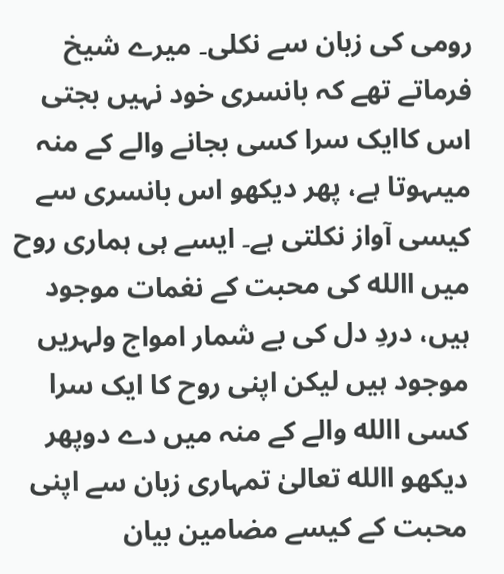رومی کی زبان سے نکلی۔ میرے شیخ فرماتے تھے کہ بانسری خود نہیں بجتی اس کاایک سرا کسی بجانے والے کے منہ میںہوتا ہے، پھر دیکھو اس بانسری سے کیسی آواز نکلتی ہے۔ ایسے ہی ہماری روح میں االله کی محبت کے نغمات موجود ہیں، دردِ دل کی بے شمار امواج ولہریں موجود ہیں لیکن اپنی روح کا ایک سرا کسی االله والے کے منہ میں دے دوپھر دیکھو االله تعالیٰ تمہاری زبان سے اپنی محبت کے کیسے مضامین بیان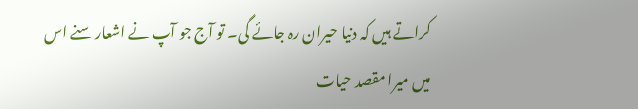کراتے ہیں کہ دنیا حیران رہ جائے گی۔ تو آج جو آپ نے اشعار سنے اس میں میرا مقصد حیات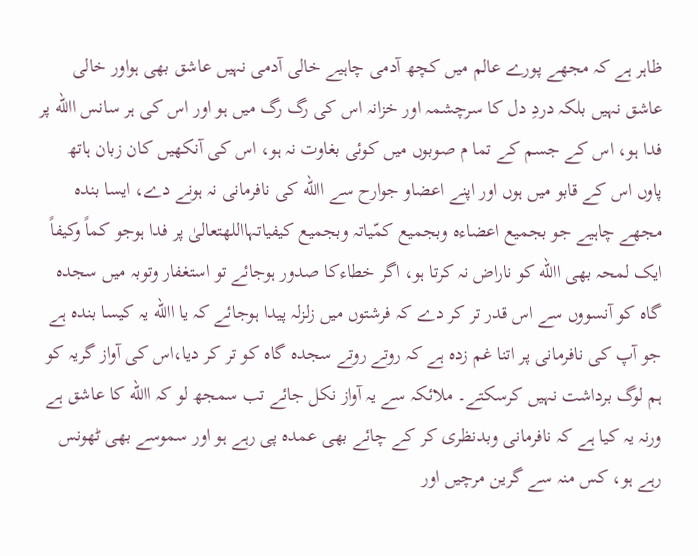ظاہر ہے کہ مجھے پورے عالم میں کچھ آدمی چاہیے خالی آدمی نہیں عاشق بھی ہواور خالی عاشق نہیں بلکہ دردِ دل کا سرچشمہ اور خزانہ اس کی رگ رگ میں ہو اور اس کی ہر سانس االله پر فدا ہو، اس کے جسم کے تما م صوبوں میں کوئی بغاوت نہ ہو، اس کی آنکھیں کان زبان ہاتھ پاوں اس کے قابو میں ہوں اور اپنے اعضاو جوارح سے االله کی نافرمانی نہ ہونے دے، ایسا بندہ مجھے چاہیے جو بجمیع اعضاءہ وبجمیع کمّیاتہ وبجمیع کیفیاتہااللهتعالیٰ پر فدا ہوجو کماً وکیفاً ایک لمحہ بھی االله کو ناراض نہ کرتا ہو، اگر خطاءکا صدور ہوجائے تو استغفار وتوبہ میں سجدہ گاہ کو آنسووں سے اس قدر تر کر دے کہ فرشتوں میں زلزلہ پیدا ہوجائے کہ یا االله یہ کیسا بندہ ہے جو آپ کی نافرمانی پر اتنا غم زدہ ہے کہ روتے روتے سجدہ گاہ کو تر کر دیا،اس کی آواز گریہ کو ہم لوگ برداشت نہیں کرسکتے۔ ملائکہ سے یہ آواز نکل جائے تب سمجھ لو کہ االله کا عاشق ہے ورنہ یہ کیا ہے کہ نافرمانی وبدنظری کر کے چائے بھی عمدہ پی رہے ہو اور سموسے بھی ٹھونس رہے ہو، کس منہ سے گرین مرچیں اور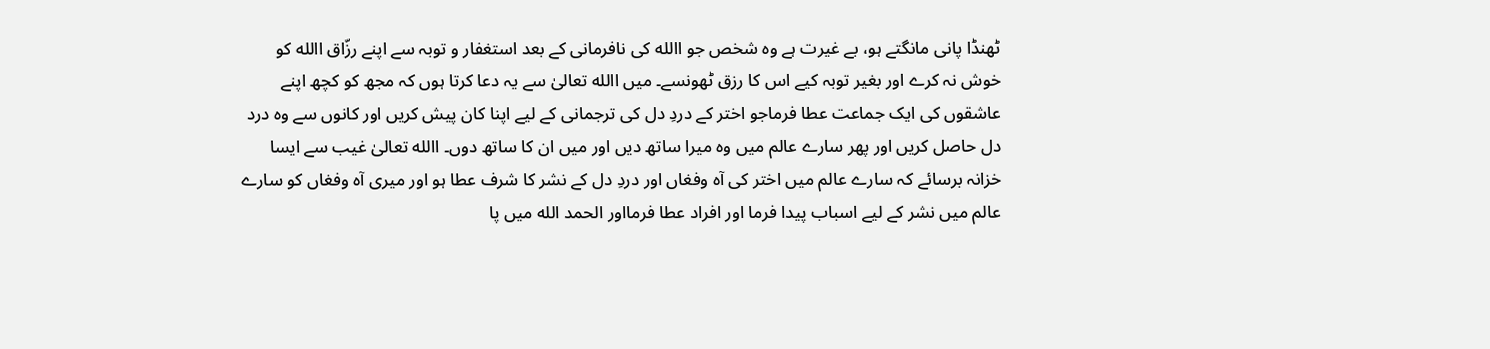ٹھنڈا پانی مانگتے ہو، بے غیرت ہے وہ شخص جو االله کی نافرمانی کے بعد استغفار و توبہ سے اپنے رزّاق االله کو خوش نہ کرے اور بغیر توبہ کیے اس کا رزق ٹھونسے۔ میں االله تعالیٰ سے یہ دعا کرتا ہوں کہ مجھ کو کچھ اپنے عاشقوں کی ایک جماعت عطا فرماجو اختر کے دردِ دل کی ترجمانی کے لیے اپنا کان پیش کریں اور کانوں سے وہ درد دل حاصل کریں اور پھر سارے عالم میں وہ میرا ساتھ دیں اور میں ان کا ساتھ دوں۔ االله تعالیٰ غیب سے ایسا خزانہ برسائے کہ سارے عالم میں اختر کی آہ وفغاں اور دردِ دل کے نشر کا شرف عطا ہو اور میری آہ وفغاں کو سارے عالم میں نشر کے لیے اسباب پیدا فرما اور افراد عطا فرمااور الحمد الله میں پا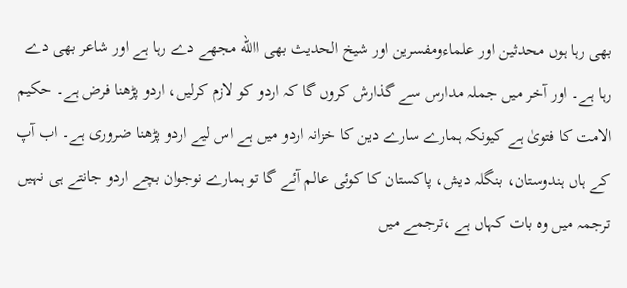بھی رہا ہوں محدثین اور علماءومفسرین اور شیخ الحدیث بھی االله مجھے دے رہا ہے اور شاعر بھی دے رہا ہے۔ اور آخر میں جملہ مدارس سے گذارش کروں گا کہ اردو کو لازم کرلیں، اردو پڑھنا فرض ہے۔ حکیم الامت کا فتویٰ ہے کیونکہ ہمارے سارے دین کا خزانہ اردو میں ہے اس لیے اردو پڑھنا ضروری ہے۔ اب آپ کے ہاں ہندوستان، بنگلہ دیش، پاکستان کا کوئی عالم آئے گا تو ہمارے نوجوان بچے اردو جانتے ہی نہیں ترجمہ میں وہ بات کہاں ہے ،ترجمے میں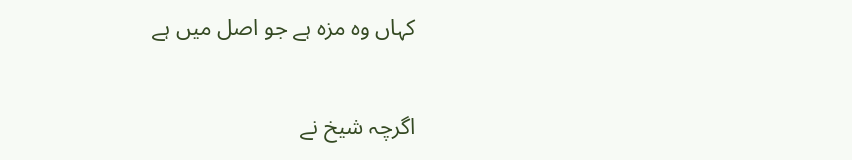کہاں وہ مزہ ہے جو اصل میں ہے

اگرچہ شیخ نے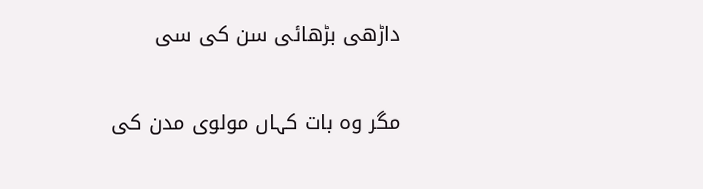داڑھی بڑھائی سن کی سی

مگر وہ بات کہاں مولوی مدن کی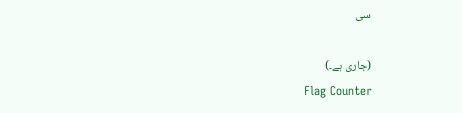سی

(جاری ہے۔)
Flag Counter